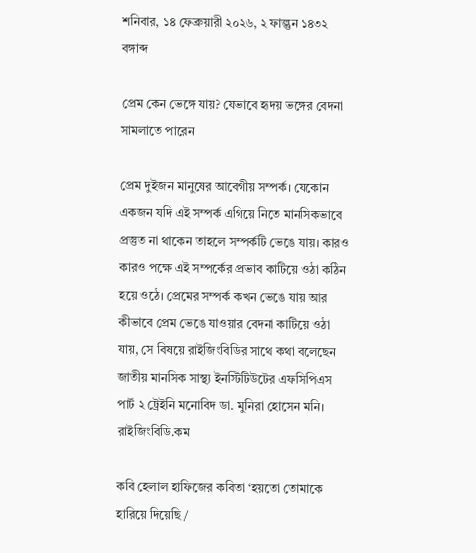শনিবার, ১৪ ফেব্রুয়ারী ২০২৬, ২ ফাল্গুন ১৪৩২ বঙ্গাব্দ

প্রেম কেন ভেঙ্গে যায়? যেভাবে হৃদয় ভঙ্গের বেদনা সামলাতে পারেন

প্রেম দুইজন মানুষের আবেগীয় সম্পর্ক। যেকোন একজন যদি এই সম্পর্ক এগিয়ে নিতে মানসিকভাবে প্রস্তুত না থাকেন তাহলে সম্পর্কটি ভেঙে যায়। কারও কারও পক্ষে এই সম্পর্কের প্রভাব কাটিয়ে ওঠা কঠিন হয়ে ওঠে। প্রেমের সম্পর্ক কখন ভেঙে যায় আর কীভাবে প্রেম ভেঙে যাওয়ার বেদনা কাটিয়ে ওঠা যায়, সে বিষয়ে রাইজিংবিডির সাথে কথা বলেছেন জাতীয় মানসিক সাস্থ্য ইনস্টিটিউটের এফসিপিএস পার্ট ২ ট্রেইনি মনোবিদ ডা. মুনিরা হোসেন মনি। রাইজিংবিডি.কম

কবি হেলাল হাফিজের কবিতা ‘হয়তো তোমাকে হারিয়ে দিয়েছি/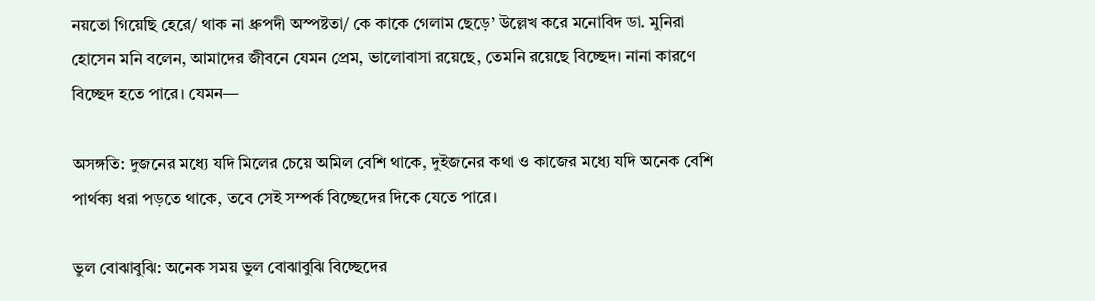নয়তো গিয়েছি হেরে/ থাক না ধ্রুপদী অস্পষ্টতা/ কে কাকে গেলাম ছেড়ে’ উল্লেখ করে মনোবিদ ডা. মুনিরা হোসেন মনি বলেন, আমাদের জীবনে যেমন প্রেম, ভালোবাসা রয়েছে, তেমনি রয়েছে বিচ্ছেদ। নানা কারণে বিচ্ছেদ হতে পারে। যেমন—

অসঙ্গতি: দুজনের মধ্যে যদি মিলের চেয়ে অমিল বেশি থাকে, দুইজনের কথা ও কাজের মধ্যে যদি অনেক বেশি পার্থক্য ধরা পড়তে থাকে, তবে সেই সম্পর্ক বিচ্ছেদের দিকে যেতে পারে।

ভুল বোঝাবুঝি: অনেক সময় ভুল বোঝাবুঝি বিচ্ছেদের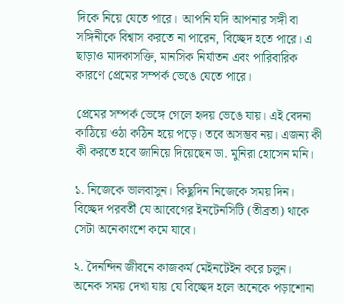দিকে নিয়ে যেতে পারে।  আপনি যদি আপনার সঙ্গী বা সঙ্গিনীকে বিশ্বাস করতে না পারেন, বিচ্ছেদ হতে পারে। এ ছাড়াও মাদকাসক্তি, মানসিক নির্যাতন এবং পারিবারিক কারণে প্রেমের সম্পর্ক ভেঙে যেতে পারে।

প্রেমের সম্পর্ক ভেঙ্গে গেলে হৃদয় ভেঙে যায়। এই বেদনা কাঠিয়ে ওঠা কঠিন হয়ে পড়ে। তবে অসম্ভব নয়। এজন্য কী কী করতে হবে জানিয়ে দিয়েছেন ডা. মুনিরা হোসেন মনি।

১. নিজেকে ভালবাসুন। কিছুদিন নিজেকে সময় দিন। বিচ্ছেদ পরবর্তী যে আবেগের ইনটেনসিটি (তীব্রতা) থাকে সেটা অনেকাংশে কমে যাবে।

২. দৈনন্দিন জীবনে কাজকর্ম মেইনটেইন করে চলুন। অনেক সময় দেখা যায় যে বিচ্ছেদ হলে অনেকে পড়াশোনা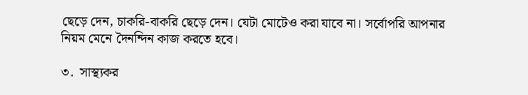ছেড়ে দেন, চাকরি-বাকরি ছেড়ে দেন। যেটা মোটেও করা যাবে না। সর্বোপরি আপনার নিয়ম মেনে দৈনন্দিন কাজ করতে হবে।

৩.  সাস্থ্যকর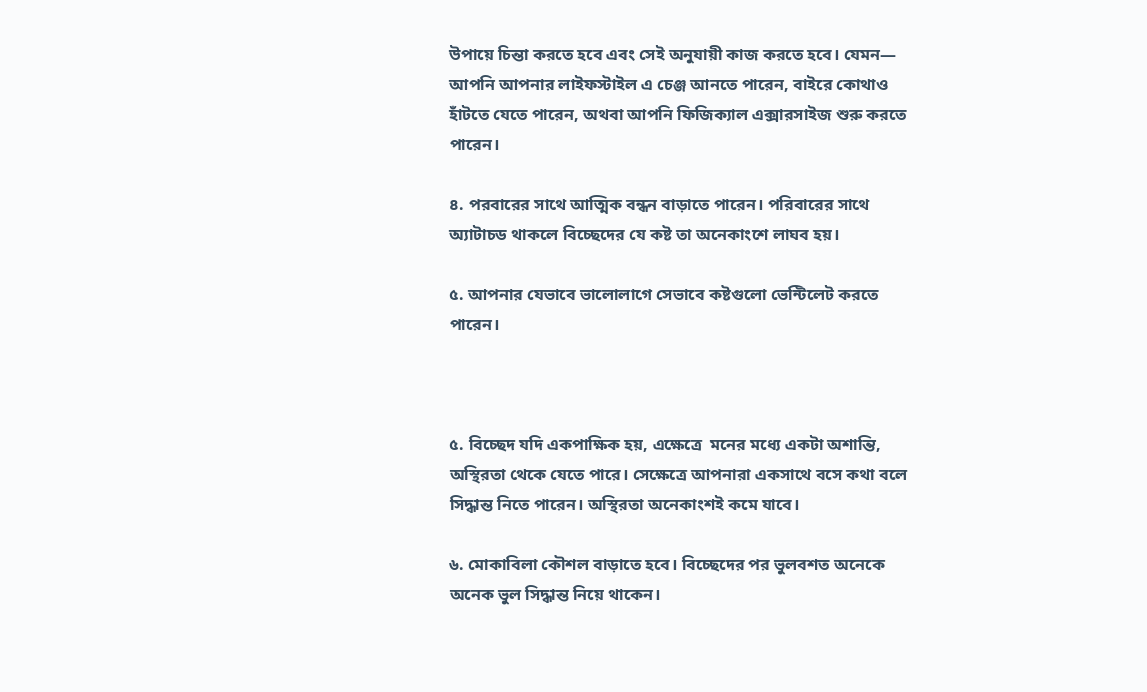উপায়ে চিন্তা করতে হবে এবং সেই অনুযায়ী কাজ করতে হবে। যেমন— আপনি আপনার লাইফস্টাইল এ চেঞ্জ আনতে পারেন, বাইরে কোথাও হাঁটতে যেতে পারেন, অথবা আপনি ফিজিক্যাল এক্সারসাইজ শুরু করতে পারেন।

৪. পরবারের সাথে আত্মিক বন্ধন বাড়াতে পারেন। পরিবারের সাথে অ্যাটাচড থাকলে বিচ্ছেদের যে কষ্ট তা অনেকাংশে লাঘব হয়।

৫. আপনার যেভাবে ভালোলাগে সেভাবে কষ্টগুলো ভেন্টিলেট করতে পারেন।



৫. বিচ্ছেদ যদি একপাক্ষিক হয়, এক্ষেত্রে  মনের মধ্যে একটা অশান্তি, অস্থিরতা থেকে যেতে পারে। সেক্ষেত্রে আপনারা একসাথে বসে কথা বলে সিদ্ধান্ত নিতে পারেন। অস্থিরতা অনেকাংশই কমে যাবে।

৬. মোকাবিলা কৌশল বাড়াতে হবে। বিচ্ছেদের পর ভুলবশত অনেকে অনেক ভুল সিদ্ধান্ত নিয়ে থাকেন।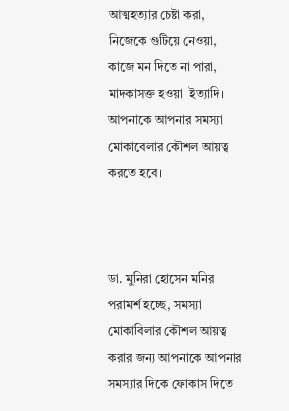আত্মহত্যার চেষ্টা করা, নিজেকে গুটিয়ে নেওয়া, কাজে মন দিতে না পারা, মাদকাসক্ত হওয়া  ইত্যাদি। আপনাকে আপনার সমস্যা মোকাবেলার কৌশল আয়ত্ব করতে হবে।



ডা. মুনিরা হোসেন মনির পরামর্শ হচ্ছে, সমস্যা মোকাবিলার কৌশল আয়ত্ব করার জন্য আপনাকে আপনার সমস্যার দিকে ফোকাস দিতে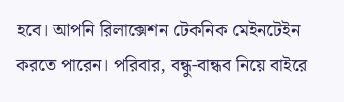হবে। আপনি রিলাক্সেশন টেকনিক মেইনটেইন  করতে পারেন। পরিবার, বন্ধু-বান্ধব নিয়ে বাইরে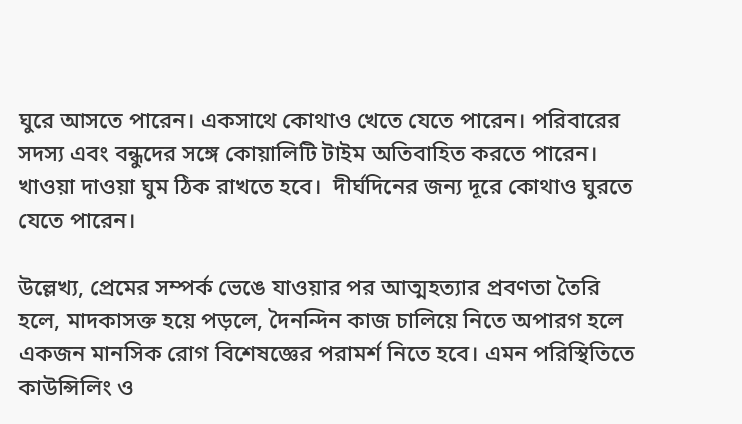ঘুরে আসতে পারেন। একসাথে কোথাও খেতে যেতে পারেন। পরিবারের সদস্য এবং বন্ধুদের সঙ্গে কোয়ালিটি টাইম অতিবাহিত করতে পারেন। খাওয়া দাওয়া ঘুম ঠিক রাখতে হবে।  দীর্ঘদিনের জন্য দূরে কোথাও ঘুরতে যেতে পারেন।

উল্লেখ্য, প্রেমের সম্পর্ক ভেঙে যাওয়ার পর আত্মহত্যার প্রবণতা তৈরি হলে, মাদকাসক্ত হয়ে পড়লে, দৈনন্দিন কাজ চালিয়ে নিতে অপারগ হলে একজন মানসিক রোগ বিশেষজ্ঞের পরামর্শ নিতে হবে। এমন পরিস্থিতিতে কাউন্সিলিং ও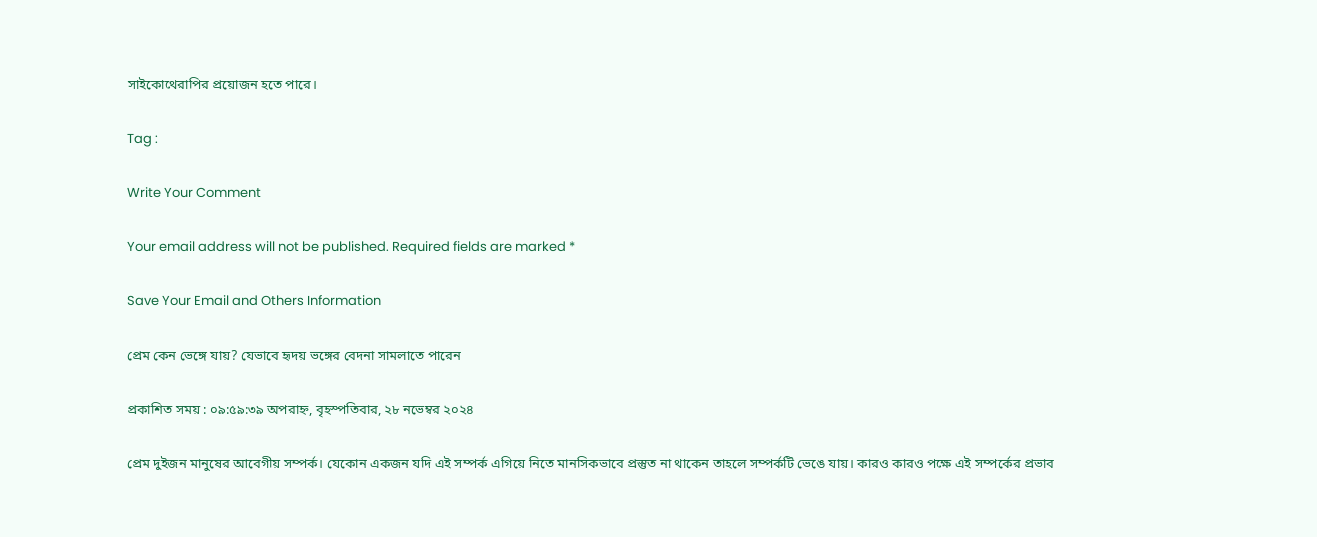সাইকোথেরাপির প্রয়োজন হতে পারে।

Tag :

Write Your Comment

Your email address will not be published. Required fields are marked *

Save Your Email and Others Information

প্রেম কেন ভেঙ্গে যায়? যেভাবে হৃদয় ভঙ্গের বেদনা সামলাতে পারেন

প্রকাশিত সময় : ০৯:৫৯:৩৯ অপরাহ্ন, বৃহস্পতিবার, ২৮ নভেম্বর ২০২৪

প্রেম দুইজন মানুষের আবেগীয় সম্পর্ক। যেকোন একজন যদি এই সম্পর্ক এগিয়ে নিতে মানসিকভাবে প্রস্তুত না থাকেন তাহলে সম্পর্কটি ভেঙে যায়। কারও কারও পক্ষে এই সম্পর্কের প্রভাব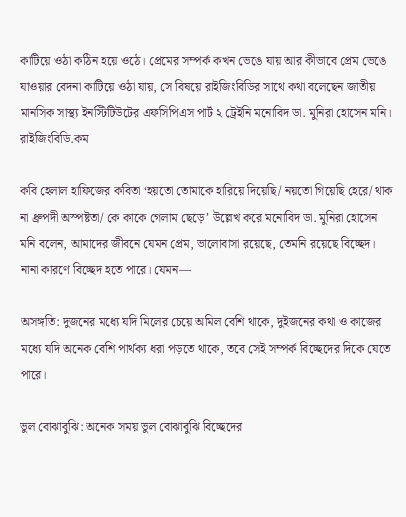কাটিয়ে ওঠা কঠিন হয়ে ওঠে। প্রেমের সম্পর্ক কখন ভেঙে যায় আর কীভাবে প্রেম ভেঙে যাওয়ার বেদনা কাটিয়ে ওঠা যায়, সে বিষয়ে রাইজিংবিডির সাথে কথা বলেছেন জাতীয় মানসিক সাস্থ্য ইনস্টিটিউটের এফসিপিএস পার্ট ২ ট্রেইনি মনোবিদ ডা. মুনিরা হোসেন মনি। রাইজিংবিডি.কম

কবি হেলাল হাফিজের কবিতা ‘হয়তো তোমাকে হারিয়ে দিয়েছি/ নয়তো গিয়েছি হেরে/ থাক না ধ্রুপদী অস্পষ্টতা/ কে কাকে গেলাম ছেড়ে’ উল্লেখ করে মনোবিদ ডা. মুনিরা হোসেন মনি বলেন, আমাদের জীবনে যেমন প্রেম, ভালোবাসা রয়েছে, তেমনি রয়েছে বিচ্ছেদ। নানা কারণে বিচ্ছেদ হতে পারে। যেমন—

অসঙ্গতি: দুজনের মধ্যে যদি মিলের চেয়ে অমিল বেশি থাকে, দুইজনের কথা ও কাজের মধ্যে যদি অনেক বেশি পার্থক্য ধরা পড়তে থাকে, তবে সেই সম্পর্ক বিচ্ছেদের দিকে যেতে পারে।

ভুল বোঝাবুঝি: অনেক সময় ভুল বোঝাবুঝি বিচ্ছেদের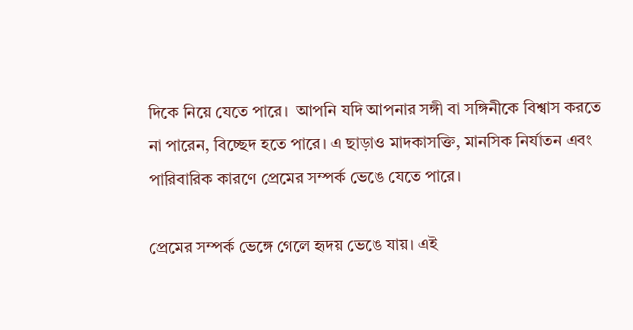দিকে নিয়ে যেতে পারে।  আপনি যদি আপনার সঙ্গী বা সঙ্গিনীকে বিশ্বাস করতে না পারেন, বিচ্ছেদ হতে পারে। এ ছাড়াও মাদকাসক্তি, মানসিক নির্যাতন এবং পারিবারিক কারণে প্রেমের সম্পর্ক ভেঙে যেতে পারে।

প্রেমের সম্পর্ক ভেঙ্গে গেলে হৃদয় ভেঙে যায়। এই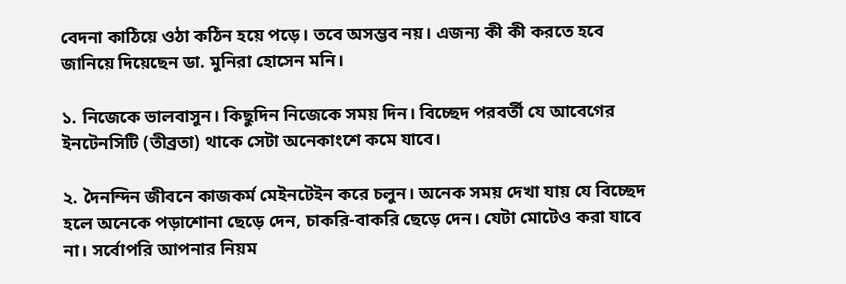বেদনা কাঠিয়ে ওঠা কঠিন হয়ে পড়ে। তবে অসম্ভব নয়। এজন্য কী কী করতে হবে জানিয়ে দিয়েছেন ডা. মুনিরা হোসেন মনি।

১. নিজেকে ভালবাসুন। কিছুদিন নিজেকে সময় দিন। বিচ্ছেদ পরবর্তী যে আবেগের ইনটেনসিটি (তীব্রতা) থাকে সেটা অনেকাংশে কমে যাবে।

২. দৈনন্দিন জীবনে কাজকর্ম মেইনটেইন করে চলুন। অনেক সময় দেখা যায় যে বিচ্ছেদ হলে অনেকে পড়াশোনা ছেড়ে দেন, চাকরি-বাকরি ছেড়ে দেন। যেটা মোটেও করা যাবে না। সর্বোপরি আপনার নিয়ম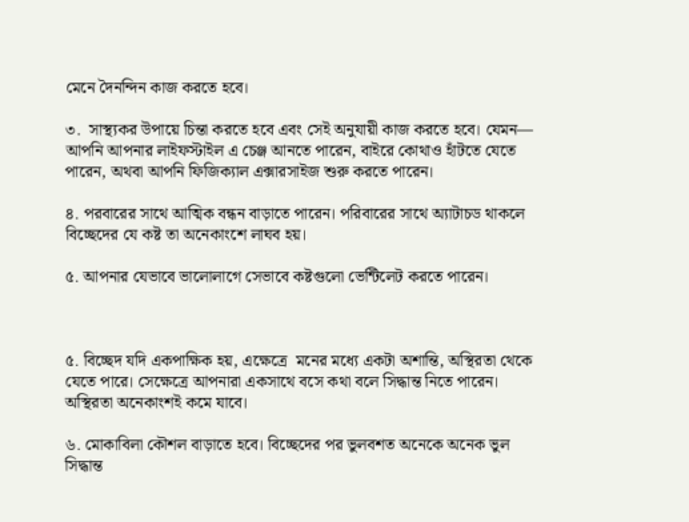মেনে দৈনন্দিন কাজ করতে হবে।

৩.  সাস্থ্যকর উপায়ে চিন্তা করতে হবে এবং সেই অনুযায়ী কাজ করতে হবে। যেমন— আপনি আপনার লাইফস্টাইল এ চেঞ্জ আনতে পারেন, বাইরে কোথাও হাঁটতে যেতে পারেন, অথবা আপনি ফিজিক্যাল এক্সারসাইজ শুরু করতে পারেন।

৪. পরবারের সাথে আত্মিক বন্ধন বাড়াতে পারেন। পরিবারের সাথে অ্যাটাচড থাকলে বিচ্ছেদের যে কষ্ট তা অনেকাংশে লাঘব হয়।

৫. আপনার যেভাবে ভালোলাগে সেভাবে কষ্টগুলো ভেন্টিলেট করতে পারেন।



৫. বিচ্ছেদ যদি একপাক্ষিক হয়, এক্ষেত্রে  মনের মধ্যে একটা অশান্তি, অস্থিরতা থেকে যেতে পারে। সেক্ষেত্রে আপনারা একসাথে বসে কথা বলে সিদ্ধান্ত নিতে পারেন। অস্থিরতা অনেকাংশই কমে যাবে।

৬. মোকাবিলা কৌশল বাড়াতে হবে। বিচ্ছেদের পর ভুলবশত অনেকে অনেক ভুল সিদ্ধান্ত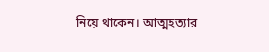নিয়ে থাকেন। আত্মহত্যার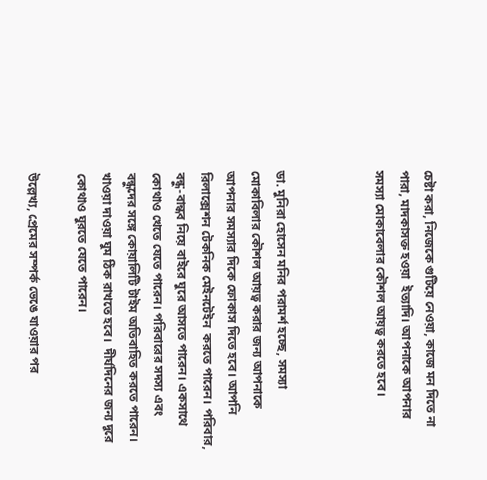চেষ্টা করা, নিজেকে গুটিয়ে নেওয়া, কাজে মন দিতে না পারা, মাদকাসক্ত হওয়া  ইত্যাদি। আপনাকে আপনার সমস্যা মোকাবেলার কৌশল আয়ত্ব করতে হবে।



ডা. মুনিরা হোসেন মনির পরামর্শ হচ্ছে, সমস্যা মোকাবিলার কৌশল আয়ত্ব করার জন্য আপনাকে আপনার সমস্যার দিকে ফোকাস দিতে হবে। আপনি রিলাক্সেশন টেকনিক মেইনটেইন  করতে পারেন। পরিবার, বন্ধু-বান্ধব নিয়ে বাইরে ঘুরে আসতে পারেন। একসাথে কোথাও খেতে যেতে পারেন। পরিবারের সদস্য এবং বন্ধুদের সঙ্গে কোয়ালিটি টাইম অতিবাহিত করতে পারেন। খাওয়া দাওয়া ঘুম ঠিক রাখতে হবে।  দীর্ঘদিনের জন্য দূরে কোথাও ঘুরতে যেতে পারেন।

উল্লেখ্য, প্রেমের সম্পর্ক ভেঙে যাওয়ার পর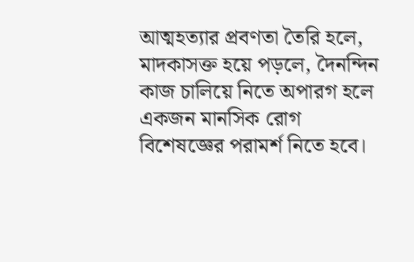আত্মহত্যার প্রবণতা তৈরি হলে, মাদকাসক্ত হয়ে পড়লে, দৈনন্দিন কাজ চালিয়ে নিতে অপারগ হলে একজন মানসিক রোগ বিশেষজ্ঞের পরামর্শ নিতে হবে।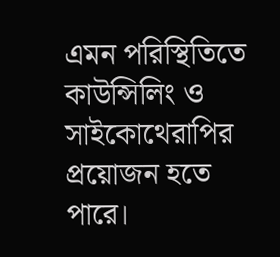এমন পরিস্থিতিতে কাউন্সিলিং ও সাইকোথেরাপির প্রয়োজন হতে পারে।